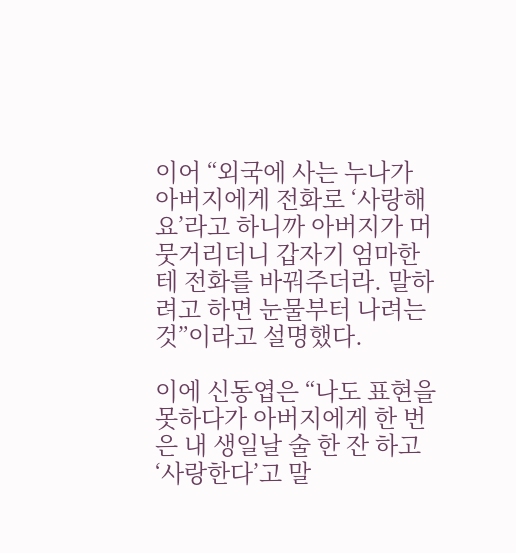이어 “외국에 사는 누나가 아버지에게 전화로 ‘사랑해요’라고 하니까 아버지가 머뭇거리더니 갑자기 엄마한테 전화를 바꿔주더라. 말하려고 하면 눈물부터 나려는 것”이라고 설명했다.

이에 신동엽은 “나도 표현을 못하다가 아버지에게 한 번은 내 생일날 술 한 잔 하고 ‘사랑한다’고 말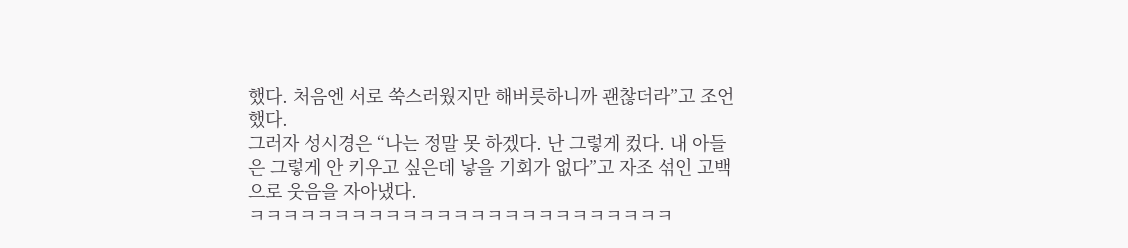했다. 처음엔 서로 쑥스러웠지만 해버릇하니까 괜찮더라”고 조언했다.
그러자 성시경은 “나는 정말 못 하겠다. 난 그렇게 컸다. 내 아들은 그렇게 안 키우고 싶은데 낳을 기회가 없다”고 자조 섞인 고백으로 웃음을 자아냈다.
ㅋㅋㅋㅋㅋㅋㅋㅋㅋㅋㅋㅋㅋㅋㅋㅋㅋㅋㅋㅋㅋㅋㅋㅋㅋ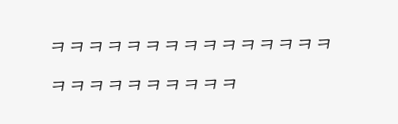ㅋㅋㅋㅋㅋㅋㅋㅋㅋㅋㅋㅋㅋㅋㅋㅋㅋㅋㅋㅋㅋㅋㅋㅋㅋ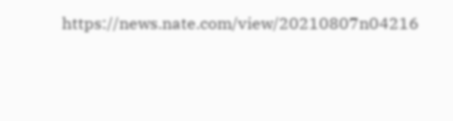https://news.nate.com/view/20210807n04216